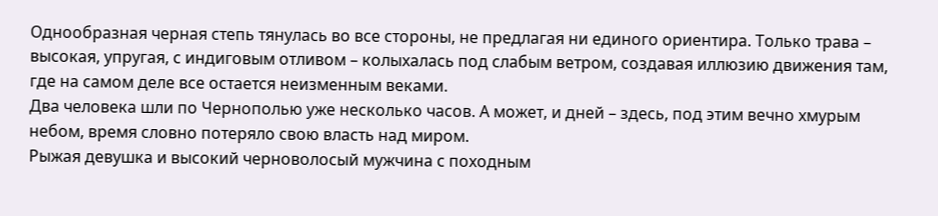Однообразная черная степь тянулась во все стороны, не предлагая ни единого ориентира. Только трава – высокая, упругая, с индиговым отливом – колыхалась под слабым ветром, создавая иллюзию движения там, где на самом деле все остается неизменным веками.
Два человека шли по Чернополью уже несколько часов. А может, и дней – здесь, под этим вечно хмурым небом, время словно потеряло свою власть над миром.
Рыжая девушка и высокий черноволосый мужчина с походным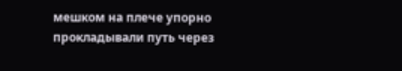мешком на плече упорно прокладывали путь через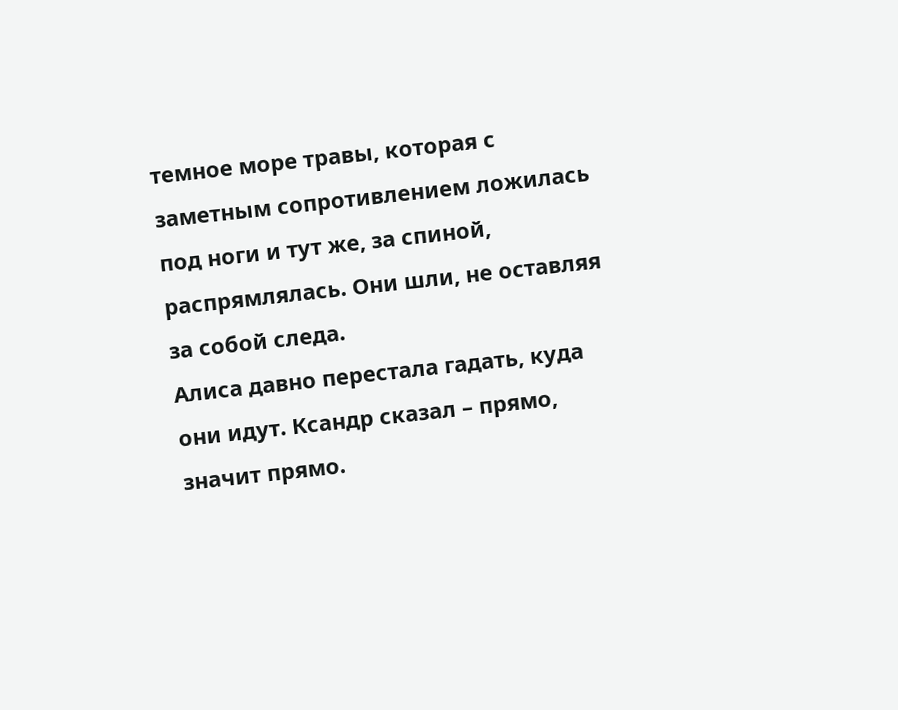темное море травы, которая с заметным сопротивлением ложилась под ноги и тут же, за спиной, распрямлялась. Они шли, не оставляя за собой следа.
Алиса давно перестала гадать, куда они идут. Ксандр сказал – прямо, значит прямо.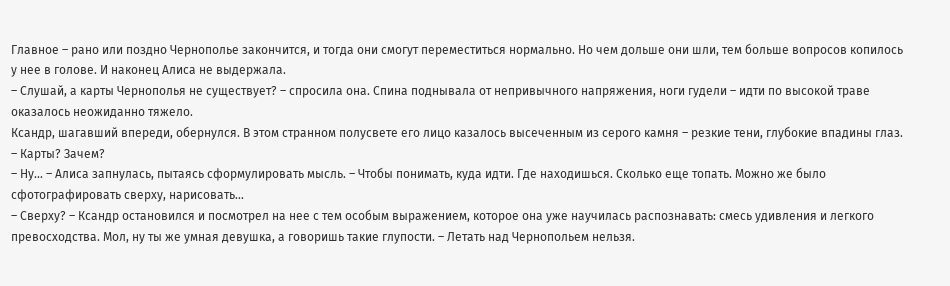Главное – рано или поздно Чернополье закончится, и тогда они смогут переместиться нормально. Но чем дольше они шли, тем больше вопросов копилось у нее в голове. И наконец Алиса не выдержала.
– Слушай, а карты Чернополья не существует? – спросила она. Спина поднывала от непривычного напряжения, ноги гудели – идти по высокой траве оказалось неожиданно тяжело.
Ксандр, шагавший впереди, обернулся. В этом странном полусвете его лицо казалось высеченным из серого камня – резкие тени, глубокие впадины глаз.
– Карты? Зачем?
– Ну... – Алиса запнулась, пытаясь сформулировать мысль. – Чтобы понимать, куда идти. Где находишься. Сколько еще топать. Можно же было сфотографировать сверху, нарисовать...
– Сверху? – Ксандр остановился и посмотрел на нее с тем особым выражением, которое она уже научилась распознавать: смесь удивления и легкого превосходства. Мол, ну ты же умная девушка, а говоришь такие глупости. – Летать над Чернопольем нельзя.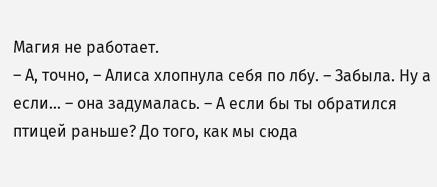Магия не работает.
– А, точно, – Алиса хлопнула себя по лбу. – Забыла. Ну а если... – она задумалась. – А если бы ты обратился птицей раньше? До того, как мы сюда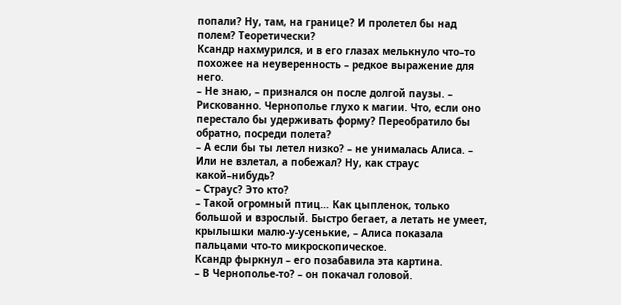попали? Ну, там, на границе? И пролетел бы над полем? Теоретически?
Ксандр нахмурился, и в его глазах мелькнуло что–то похожее на неуверенность – редкое выражение для него.
– Не знаю, – признался он после долгой паузы. – Рискованно. Чернополье глухо к магии. Что, если оно перестало бы удерживать форму? Переобратило бы обратно, посреди полета?
– А если бы ты летел низко? – не унималась Алиса. – Или не взлетал, а побежал? Ну, как страус какой–нибудь?
– Страус? Это кто?
– Такой огромный птиц… Как цыпленок, только большой и взрослый. Быстро бегает, а летать не умеет, крылышки малю-у-усенькие, – Алиса показала пальцами что-то микроскопическое.
Ксандр фыркнул – его позабавила эта картина.
– В Чернополье-то? – он покачал головой.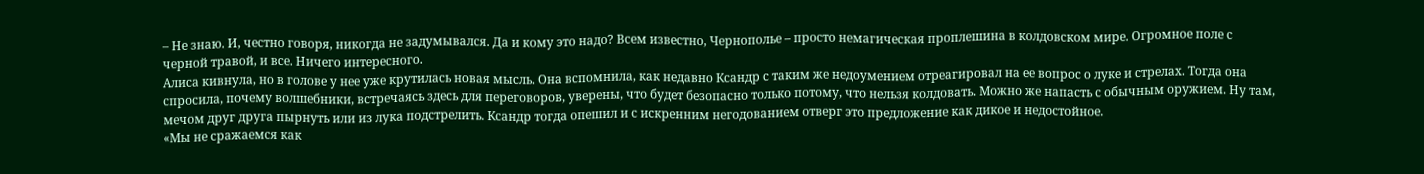– Не знаю. И, честно говоря, никогда не задумывался. Да и кому это надо? Всем известно, Чернополье – просто немагическая проплешина в колдовском мире. Огромное поле с черной травой, и все. Ничего интересного.
Алиса кивнула, но в голове у нее уже крутилась новая мысль. Она вспомнила, как недавно Ксандр с таким же недоумением отреагировал на ее вопрос о луке и стрелах. Тогда она спросила, почему волшебники, встречаясь здесь для переговоров, уверены, что будет безопасно только потому, что нельзя колдовать. Можно же напасть с обычным оружием. Ну там, мечом друг друга пырнуть или из лука подстрелить. Ксандр тогда опешил и с искренним негодованием отверг это предложение как дикое и недостойное.
«Мы не сражаемся как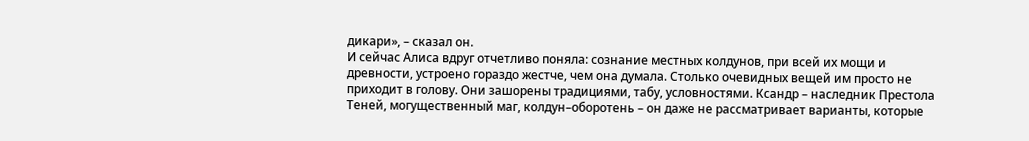дикари», – сказал он.
И сейчас Алиса вдруг отчетливо поняла: сознание местных колдунов, при всей их мощи и древности, устроено гораздо жестче, чем она думала. Столько очевидных вещей им просто не приходит в голову. Они зашорены традициями, табу, условностями. Ксандр – наследник Престола Теней, могущественный маг, колдун–оборотень – он даже не рассматривает варианты, которые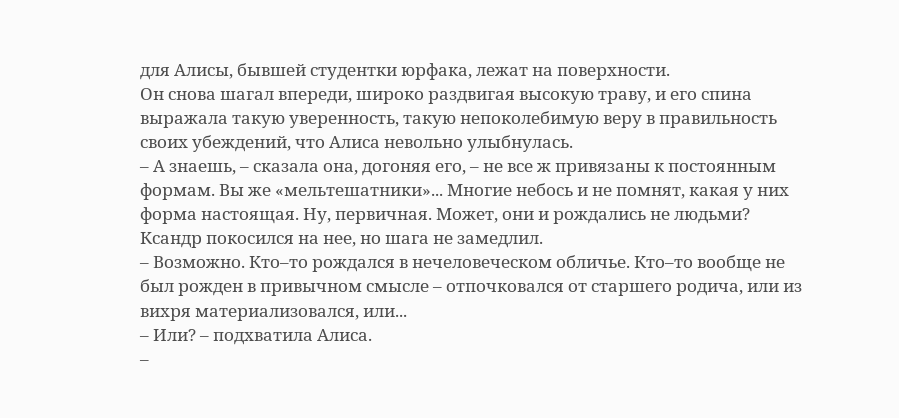для Алисы, бывшей студентки юрфака, лежат на поверхности.
Он снова шагал впереди, широко раздвигая высокую траву, и его спина выражала такую уверенность, такую непоколебимую веру в правильность своих убеждений, что Алиса невольно улыбнулась.
– А знаешь, – сказала она, догоняя его, – не все ж привязаны к постоянным формам. Вы же «мельтешатники»... Многие небось и не помнят, какая у них форма настоящая. Ну, первичная. Может, они и рождались не людьми?
Ксандр покосился на нее, но шага не замедлил.
– Возможно. Кто–то рождался в нечеловеческом обличье. Кто–то вообще не был рожден в привычном смысле – отпочковался от старшего родича, или из вихря материализовался, или...
– Или? – подхватила Алиса.
–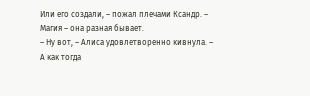Или его создали, – пожал плечами Ксандр. – Магия – она разная бывает.
– Ну вот, – Алиса удовлетворенно кивнула. – А как тогда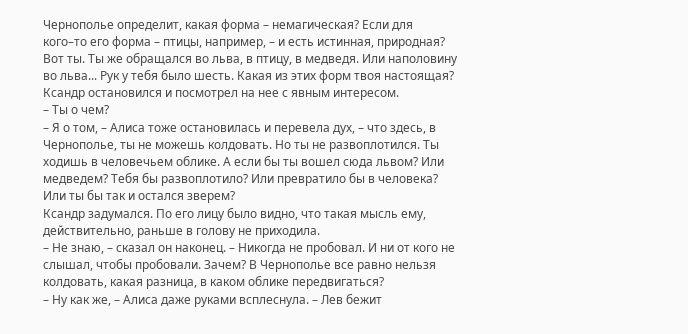Чернополье определит, какая форма – немагическая? Если для кого–то его форма – птицы, например, – и есть истинная, природная? Вот ты. Ты же обращался во льва, в птицу, в медведя. Или наполовину во льва... Рук у тебя было шесть. Какая из этих форм твоя настоящая?
Ксандр остановился и посмотрел на нее с явным интересом.
– Ты о чем?
– Я о том, – Алиса тоже остановилась и перевела дух, – что здесь, в Чернополье, ты не можешь колдовать. Но ты не развоплотился. Ты ходишь в человечьем облике. А если бы ты вошел сюда львом? Или медведем? Тебя бы развоплотило? Или превратило бы в человека? Или ты бы так и остался зверем?
Ксандр задумался. По его лицу было видно, что такая мысль ему, действительно, раньше в голову не приходила.
– Не знаю, – сказал он наконец. – Никогда не пробовал. И ни от кого не слышал, чтобы пробовали. Зачем? В Чернополье все равно нельзя колдовать, какая разница, в каком облике передвигаться?
– Ну как же, – Алиса даже руками всплеснула. – Лев бежит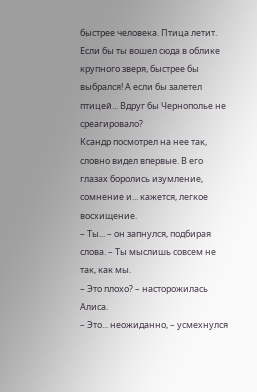быстрее человека. Птица летит. Если бы ты вошел сюда в облике крупного зверя, быстрее бы выбрался! А если бы залетел птицей... Вдруг бы Чернополье не среагировало?
Ксандр посмотрел на нее так, словно видел впервые. В его глазах боролись изумление, сомнение и... кажется, легкое восхищение.
– Ты... – он запнулся, подбирая слова. – Ты мыслишь совсем не так, как мы.
– Это плохо? – насторожилась Алиса.
– Это... неожиданно, – усмехнулся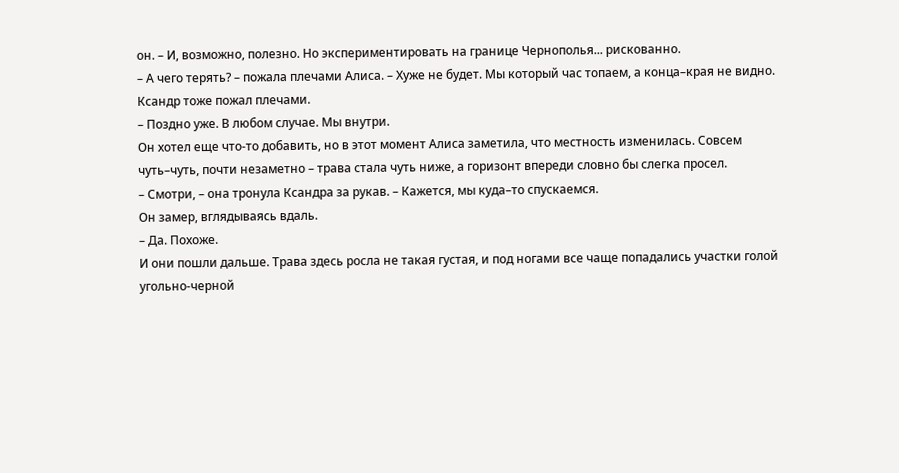он. – И, возможно, полезно. Но экспериментировать на границе Чернополья... рискованно.
– А чего терять? – пожала плечами Алиса. – Хуже не будет. Мы который час топаем, а конца–края не видно.
Ксандр тоже пожал плечами.
– Поздно уже. В любом случае. Мы внутри.
Он хотел еще что-то добавить, но в этот момент Алиса заметила, что местность изменилась. Совсем чуть–чуть, почти незаметно – трава стала чуть ниже, а горизонт впереди словно бы слегка просел.
– Смотри, – она тронула Ксандра за рукав. – Кажется, мы куда–то спускаемся.
Он замер, вглядываясь вдаль.
– Да. Похоже.
И они пошли дальше. Трава здесь росла не такая густая, и под ногами все чаще попадались участки голой угольно-черной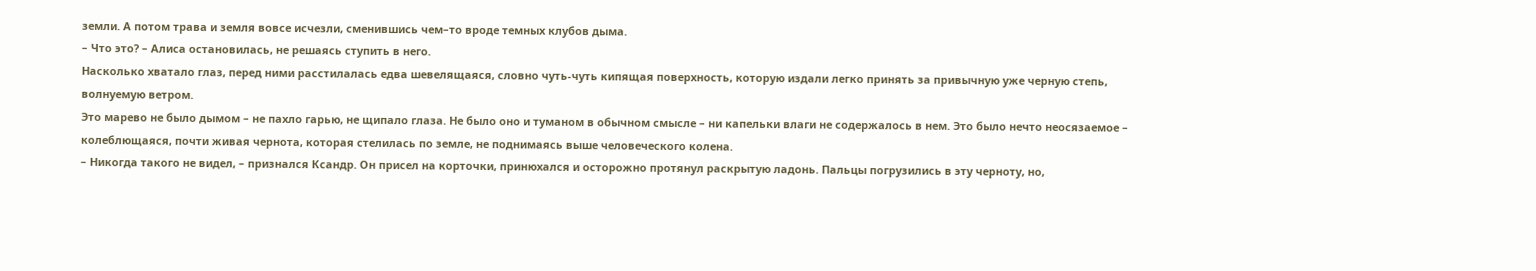земли. А потом трава и земля вовсе исчезли, сменившись чем–то вроде темных клубов дыма.
– Что это? – Алиса остановилась, не решаясь ступить в него.
Насколько хватало глаз, перед ними расстилалась едва шевелящаяся, словно чуть-чуть кипящая поверхность, которую издали легко принять за привычную уже черную степь, волнуемую ветром.
Это марево не было дымом – не пахло гарью, не щипало глаза. Не было оно и туманом в обычном смысле – ни капельки влаги не содержалось в нем. Это было нечто неосязаемое – колеблющаяся, почти живая чернота, которая стелилась по земле, не поднимаясь выше человеческого колена.
– Никогда такого не видел, – признался Ксандр. Он присел на корточки, принюхался и осторожно протянул раскрытую ладонь. Пальцы погрузились в эту черноту, но,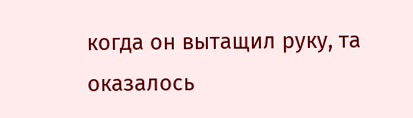когда он вытащил руку, та оказалось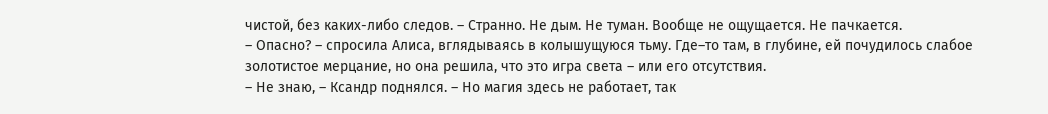чистой, без каких-либо следов. – Странно. Не дым. Не туман. Вообще не ощущается. Не пачкается.
– Опасно? – спросила Алиса, вглядываясь в колышущуюся тьму. Где–то там, в глубине, ей почудилось слабое золотистое мерцание, но она решила, что это игра света – или его отсутствия.
– Не знаю, – Ксандр поднялся. – Но магия здесь не работает, так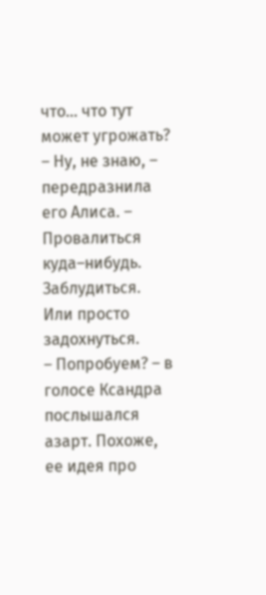что... что тут может угрожать?
– Ну, не знаю, – передразнила его Алиса. – Провалиться куда–нибудь. Заблудиться. Или просто задохнуться.
– Попробуем? – в голосе Ксандра послышался азарт. Похоже, ее идея про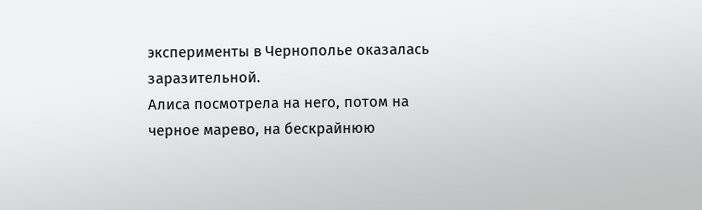эксперименты в Чернополье оказалась заразительной.
Алиса посмотрела на него, потом на черное марево, на бескрайнюю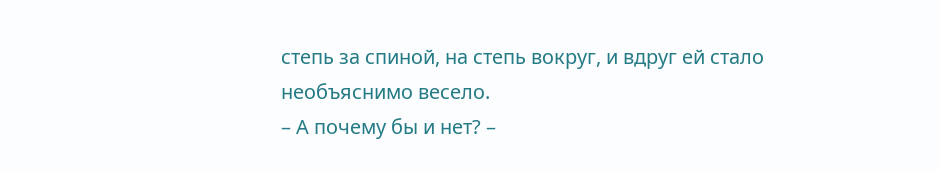степь за спиной, на степь вокруг, и вдруг ей стало необъяснимо весело.
– А почему бы и нет? –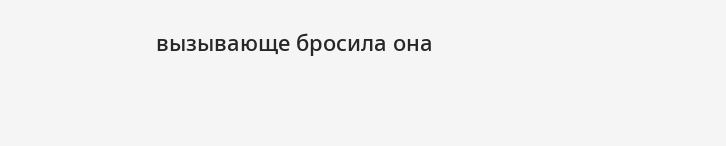вызывающе бросила она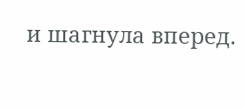и шагнула вперед.